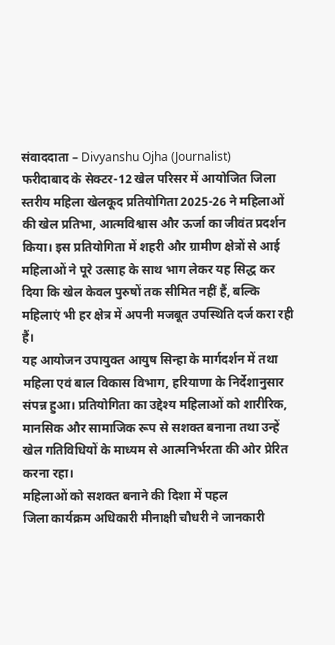संवाददाता – Divyanshu Ojha (Journalist)
फरीदाबाद के सेक्टर-12 खेल परिसर में आयोजित जिला स्तरीय महिला खेलकूद प्रतियोगिता 2025-26 ने महिलाओं की खेल प्रतिभा, आत्मविश्वास और ऊर्जा का जीवंत प्रदर्शन किया। इस प्रतियोगिता में शहरी और ग्रामीण क्षेत्रों से आई महिलाओं ने पूरे उत्साह के साथ भाग लेकर यह सिद्ध कर दिया कि खेल केवल पुरुषों तक सीमित नहीं हैं, बल्कि महिलाएं भी हर क्षेत्र में अपनी मजबूत उपस्थिति दर्ज करा रही हैं।
यह आयोजन उपायुक्त आयुष सिन्हा के मार्गदर्शन में तथा महिला एवं बाल विकास विभाग, हरियाणा के निर्देशानुसार संपन्न हुआ। प्रतियोगिता का उद्देश्य महिलाओं को शारीरिक, मानसिक और सामाजिक रूप से सशक्त बनाना तथा उन्हें खेल गतिविधियों के माध्यम से आत्मनिर्भरता की ओर प्रेरित करना रहा।
महिलाओं को सशक्त बनाने की दिशा में पहल
जिला कार्यक्रम अधिकारी मीनाक्षी चौधरी ने जानकारी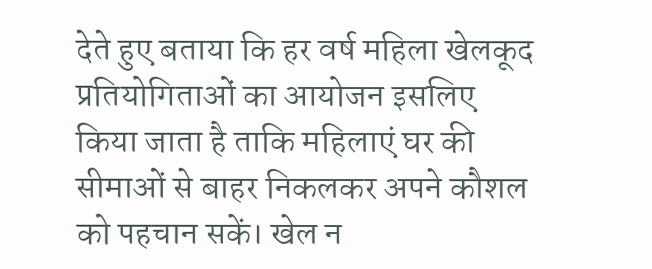देते हुए बताया कि हर वर्ष महिला खेलकूद प्रतियोगिताओं का आयोजन इसलिए किया जाता है ताकि महिलाएं घर की सीमाओं से बाहर निकलकर अपने कौशल को पहचान सकें। खेल न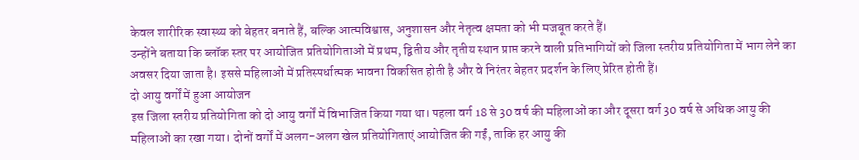केवल शारीरिक स्वास्थ्य को बेहतर बनाते हैं, बल्कि आत्मविश्वास, अनुशासन और नेतृत्व क्षमता को भी मजबूत करते हैं।
उन्होंने बताया कि ब्लॉक स्तर पर आयोजित प्रतियोगिताओं में प्रथम, द्वितीय और तृतीय स्थान प्राप्त करने वाली प्रतिभागियों को जिला स्तरीय प्रतियोगिता में भाग लेने का अवसर दिया जाता है। इससे महिलाओं में प्रतिस्पर्धात्मक भावना विकसित होती है और वे निरंतर बेहतर प्रदर्शन के लिए प्रेरित होती हैं।
दो आयु वर्गों में हुआ आयोजन
इस जिला स्तरीय प्रतियोगिता को दो आयु वर्गों में विभाजित किया गया था। पहला वर्ग 18 से 30 वर्ष की महिलाओं का और दूसरा वर्ग 30 वर्ष से अधिक आयु की महिलाओं का रखा गया। दोनों वर्गों में अलग-अलग खेल प्रतियोगिताएं आयोजित की गईं, ताकि हर आयु की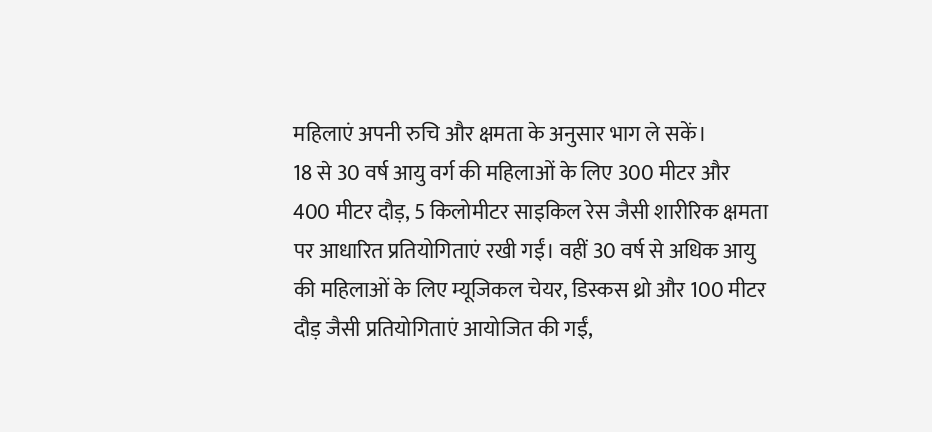महिलाएं अपनी रुचि और क्षमता के अनुसार भाग ले सकें।
18 से 30 वर्ष आयु वर्ग की महिलाओं के लिए 300 मीटर और 400 मीटर दौड़, 5 किलोमीटर साइकिल रेस जैसी शारीरिक क्षमता पर आधारित प्रतियोगिताएं रखी गईं। वहीं 30 वर्ष से अधिक आयु की महिलाओं के लिए म्यूजिकल चेयर, डिस्कस थ्रो और 100 मीटर दौड़ जैसी प्रतियोगिताएं आयोजित की गईं,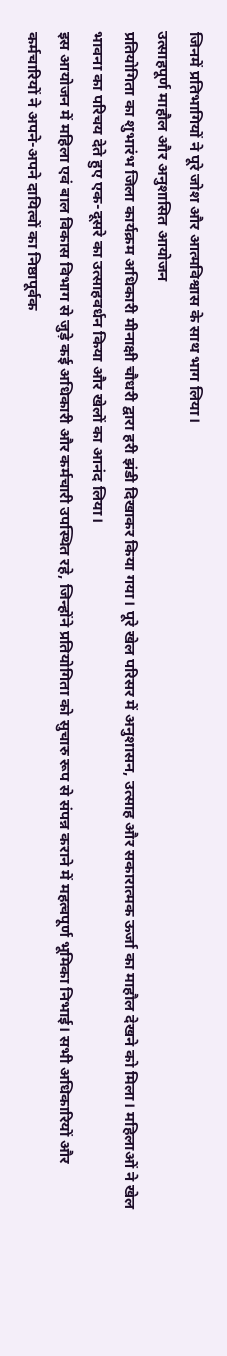जिनमें प्रतिभागियों ने पूरे जोश और आत्मविश्वास के साथ भाग लिया।
उत्साहपूर्ण माहौल और अनुशासित आयोजन
प्रतियोगिता का शुभारंभ जिला कार्यक्रम अधिकारी मीनाक्षी चौधरी द्वारा हरी झंडी दिखाकर किया गया। पूरे खेल परिसर में अनुशासन, उत्साह और सकारात्मक ऊर्जा का माहौल देखने को मिला। महिलाओं ने खेल भावना का परिचय देते हुए एक-दूसरे का उत्साहवर्धन किया और खेलों का आनंद लिया।
इस आयोजन में महिला एवं बाल विकास विभाग से जुड़े कई अधिकारी और कर्मचारी उपस्थित रहे, जिन्होंने प्रतियोगिता को सुचारु रूप से संपन्न कराने में महत्वपूर्ण भूमिका निभाई। सभी अधिकारियों और कर्मचारियों ने अपने-अपने दायित्वों का निष्ठापूर्वक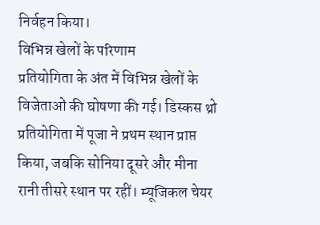निर्वहन किया।
विभिन्न खेलों के परिणाम
प्रतियोगिता के अंत में विभिन्न खेलों के विजेताओं की घोषणा की गई। डिस्कस थ्रो प्रतियोगिता में पूजा ने प्रथम स्थान प्राप्त किया, जबकि सोनिया दूसरे और मीना रानी तीसरे स्थान पर रहीं। म्यूजिकल चेयर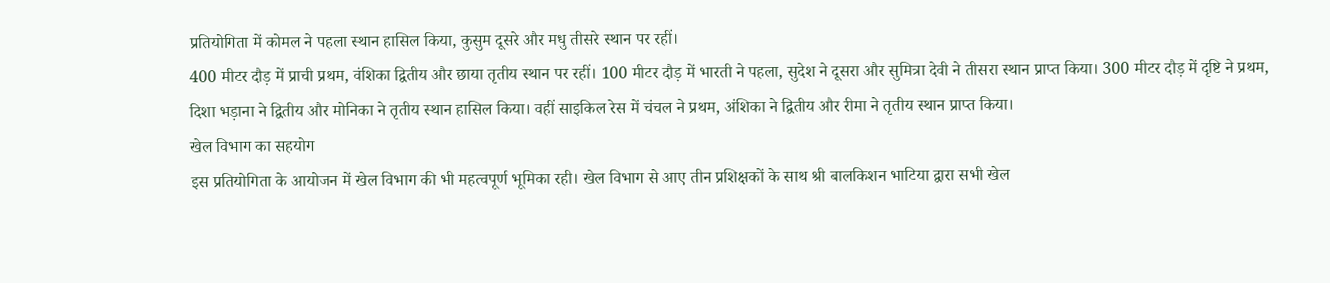प्रतियोगिता में कोमल ने पहला स्थान हासिल किया, कुसुम दूसरे और मधु तीसरे स्थान पर रहीं।
400 मीटर दौड़ में प्राची प्रथम, वंशिका द्वितीय और छाया तृतीय स्थान पर रहीं। 100 मीटर दौड़ में भारती ने पहला, सुदेश ने दूसरा और सुमित्रा देवी ने तीसरा स्थान प्राप्त किया। 300 मीटर दौड़ में दृष्टि ने प्रथम, दिशा भड़ाना ने द्वितीय और मोनिका ने तृतीय स्थान हासिल किया। वहीं साइकिल रेस में चंचल ने प्रथम, अंशिका ने द्वितीय और रीमा ने तृतीय स्थान प्राप्त किया।
खेल विभाग का सहयोग
इस प्रतियोगिता के आयोजन में खेल विभाग की भी महत्वपूर्ण भूमिका रही। खेल विभाग से आए तीन प्रशिक्षकों के साथ श्री बालकिशन भाटिया द्वारा सभी खेल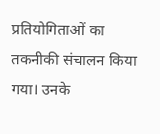प्रतियोगिताओं का तकनीकी संचालन किया गया। उनके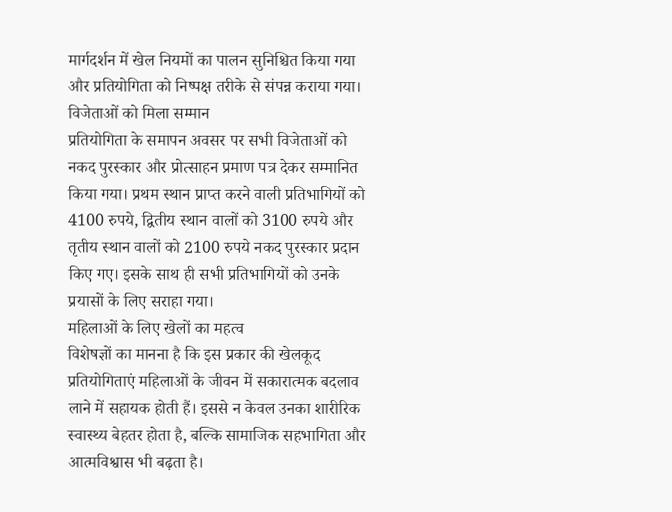मार्गदर्शन में खेल नियमों का पालन सुनिश्चित किया गया और प्रतियोगिता को निष्पक्ष तरीके से संपन्न कराया गया।
विजेताओं को मिला सम्मान
प्रतियोगिता के समापन अवसर पर सभी विजेताओं को नकद पुरस्कार और प्रोत्साहन प्रमाण पत्र देकर सम्मानित किया गया। प्रथम स्थान प्राप्त करने वाली प्रतिभागियों को 4100 रुपये, द्वितीय स्थान वालों को 3100 रुपये और तृतीय स्थान वालों को 2100 रुपये नकद पुरस्कार प्रदान किए गए। इसके साथ ही सभी प्रतिभागियों को उनके प्रयासों के लिए सराहा गया।
महिलाओं के लिए खेलों का महत्व
विशेषज्ञों का मानना है कि इस प्रकार की खेलकूद प्रतियोगिताएं महिलाओं के जीवन में सकारात्मक बदलाव लाने में सहायक होती हैं। इससे न केवल उनका शारीरिक स्वास्थ्य बेहतर होता है, बल्कि सामाजिक सहभागिता और आत्मविश्वास भी बढ़ता है।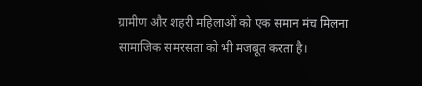ग्रामीण और शहरी महिलाओं को एक समान मंच मिलना सामाजिक समरसता को भी मजबूत करता है।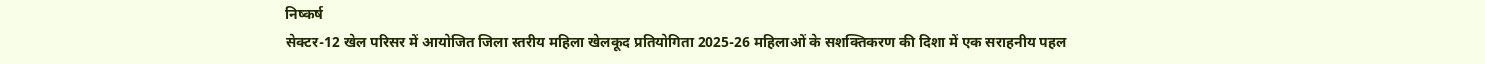निष्कर्ष
सेक्टर-12 खेल परिसर में आयोजित जिला स्तरीय महिला खेलकूद प्रतियोगिता 2025-26 महिलाओं के सशक्तिकरण की दिशा में एक सराहनीय पहल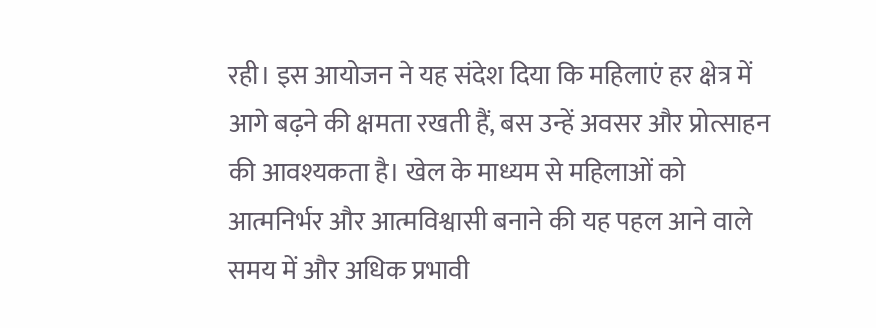रही। इस आयोजन ने यह संदेश दिया कि महिलाएं हर क्षेत्र में आगे बढ़ने की क्षमता रखती हैं, बस उन्हें अवसर और प्रोत्साहन की आवश्यकता है। खेल के माध्यम से महिलाओं को आत्मनिर्भर और आत्मविश्वासी बनाने की यह पहल आने वाले समय में और अधिक प्रभावी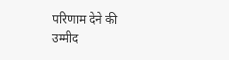परिणाम देने की उम्मीद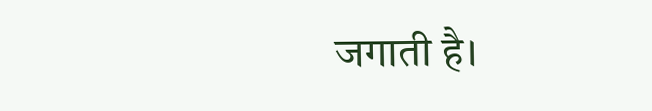जगाती है।